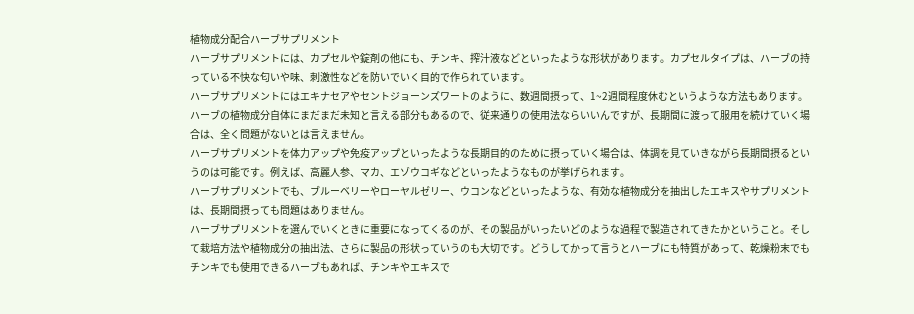植物成分配合ハーブサプリメント
ハーブサプリメントには、カプセルや錠剤の他にも、チンキ、搾汁液などといったような形状があります。カプセルタイプは、ハーブの持っている不快な匂いや味、刺激性などを防いでいく目的で作られています。
ハーブサプリメントにはエキナセアやセントジョーンズワートのように、数週間摂って、1~2週間程度休むというような方法もあります。ハーブの植物成分自体にまだまだ未知と言える部分もあるので、従来通りの使用法ならいいんですが、長期間に渡って服用を続けていく場合は、全く問題がないとは言えません。
ハーブサプリメントを体力アップや免疫アップといったような長期目的のために摂っていく場合は、体調を見ていきながら長期間摂るというのは可能です。例えば、高麗人参、マカ、エゾウコギなどといったようなものが挙げられます。
ハーブサプリメントでも、ブルーベリーやローヤルゼリー、ウコンなどといったような、有効な植物成分を抽出したエキスやサプリメントは、長期間摂っても問題はありません。
ハーブサプリメントを選んでいくときに重要になってくるのが、その製品がいったいどのような過程で製造されてきたかということ。そして栽培方法や植物成分の抽出法、さらに製品の形状っていうのも大切です。どうしてかって言うとハーブにも特質があって、乾燥粉末でもチンキでも使用できるハーブもあれば、チンキやエキスで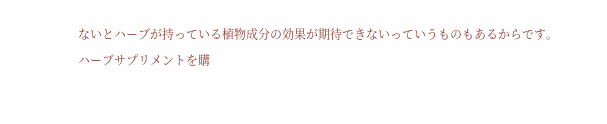ないとハーブが持っている植物成分の効果が期待できないっていうものもあるからです。
ハーブサプリメントを購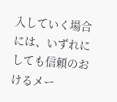入していく場合には、いずれにしても信頼のおけるメー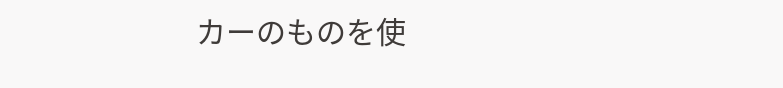カーのものを使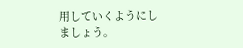用していくようにしましょう。